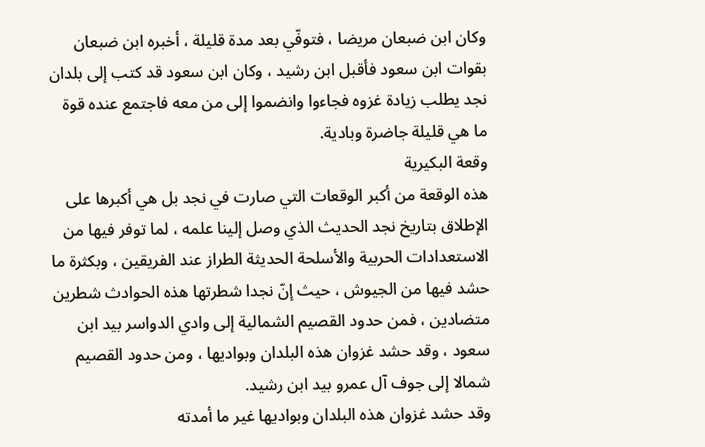وكان ابن ضبعان مريضا ، فتوفّي بعد مدة قليلة ، أخبره ابن ضبعان بقوات ابن سعود فأقبل ابن رشيد ، وكان ابن سعود قد كتب إلى بلدان نجد يطلب زيادة غزوه فجاءوا وانضموا إلى من معه فاجتمع عنده قوة ما هي قليلة جاضرة وبادية.
وقعة البكيرية
هذه الوقعة من أكبر الوقعات التي صارت في نجد بل هي أكبرها على الإطلاق بتاريخ نجد الحديث الذي وصل إلينا علمه ، لما توفر فيها من الاستعدادات الحربية والأسلحة الحديثة الطراز عند الفريقين ، وبكثرة ما حشد فيها من الجيوش ، حيث إنّ نجدا شطرتها هذه الحوادث شطرين متضادين ، فمن حدود القصيم الشمالية إلى وادي الدواسر بيد ابن سعود ، وقد حشد غزوان هذه البلدان وبواديها ، ومن حدود القصيم شمالا إلى جوف آل عمرو بيد ابن رشيد.
وقد حشد غزوان هذه البلدان وبواديها غير ما أمدته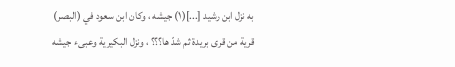به نزل ابن رشيد [...](١) جيشه ، وكان ابن سعود في (البصر) قرية من قرى بريدة ثم شدّ ها؟؟؟ ، ونزل البكيرية وعبىء جيشه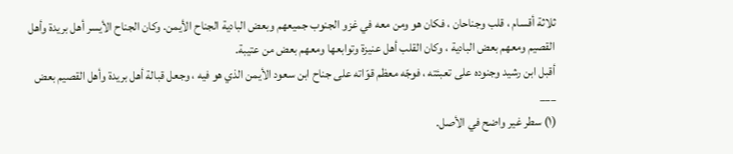ثلاثة أقسام ، قلب وجناحان ، فكان هو ومن معه في غزو الجنوب جميعهم وبعض البادية الجناح الأيمن. وكان الجناح الأيسر أهل بريدة وأهل القصيم ومعهم بعض البادية ، وكان القلب أهل عنيزة وتوابعها ومعهم بعض من عتيبة.
أقبل ابن رشيد وجنوده على تعبئته ، فوجّه معظم قوّاته على جناح ابن سعود الأيمن الذي هو فيه ، وجعل قبالة أهل بريدة وأهل القصيم بعض
___
(١) سطر غير واضح في الأصل.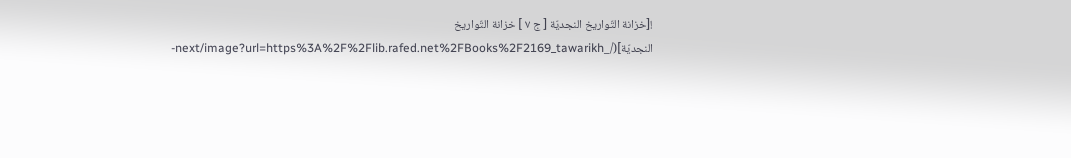![خزانة التّواريخ النجديّة [ ج ٧ ] خزانة التّواريخ النجديّة](/_next/image?url=https%3A%2F%2Flib.rafed.net%2FBooks%2F2169_tawarikh-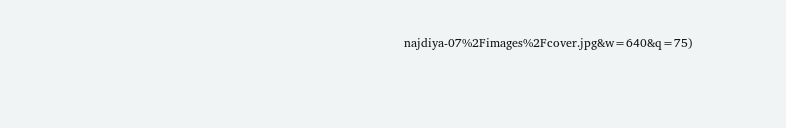najdiya-07%2Fimages%2Fcover.jpg&w=640&q=75)